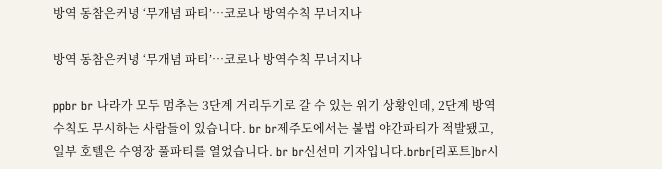방역 동참은커녕 ‘무개념 파티’…코로나 방역수칙 무너지나

방역 동참은커녕 ‘무개념 파티’…코로나 방역수칙 무너지나

ppbr br 나라가 모두 멈추는 3단계 거리두기로 갈 수 있는 위기 상황인데, 2단계 방역 수칙도 무시하는 사람들이 있습니다. br br제주도에서는 불법 야간파티가 적발됐고, 일부 호텔은 수영장 풀파티를 열었습니다. br br신선미 기자입니다.brbr[리포트]br시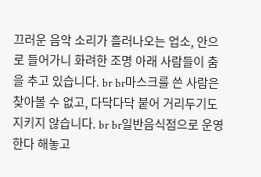끄러운 음악 소리가 흘러나오는 업소, 안으로 들어가니 화려한 조명 아래 사람들이 춤을 추고 있습니다. br br마스크를 쓴 사람은 찾아볼 수 없고, 다닥다닥 붙어 거리두기도 지키지 않습니다. br br일반음식점으로 운영한다 해놓고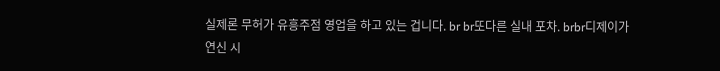실제론 무허가 유흥주점 영업을 하고 있는 겁니다. br br또다른 실내 포차. brbr디제이가 연신 시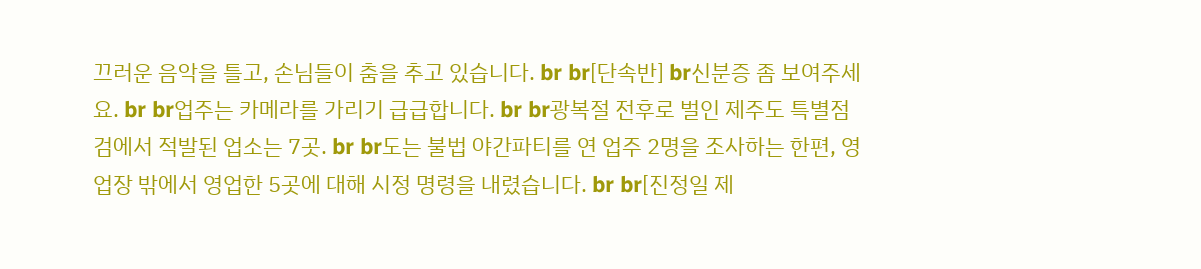끄러운 음악을 틀고, 손님들이 춤을 추고 있습니다. br br[단속반] br신분증 좀 보여주세요. br br업주는 카메라를 가리기 급급합니다. br br광복절 전후로 벌인 제주도 특별점검에서 적발된 업소는 7곳. br br도는 불법 야간파티를 연 업주 2명을 조사하는 한편, 영업장 밖에서 영업한 5곳에 대해 시정 명령을 내렸습니다. br br[진정일 제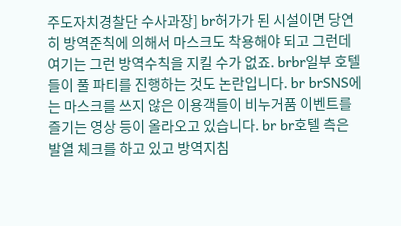주도자치경찰단 수사과장] br허가가 된 시설이면 당연히 방역준칙에 의해서 마스크도 착용해야 되고 그런데 여기는 그런 방역수칙을 지킬 수가 없죠. brbr일부 호텔들이 풀 파티를 진행하는 것도 논란입니다. br brSNS에는 마스크를 쓰지 않은 이용객들이 비누거품 이벤트를 즐기는 영상 등이 올라오고 있습니다. br br호텔 측은 발열 체크를 하고 있고 방역지침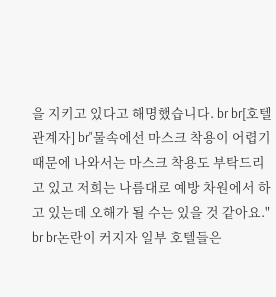을 지키고 있다고 해명했습니다. br br[호텔 관계자] br"물속에선 마스크 착용이 어렵기 때문에 나와서는 마스크 착용도 부탁드리고 있고 저희는 나름대로 예방 차원에서 하고 있는데 오해가 될 수는 있을 것 같아요." br br논란이 커지자 일부 호텔들은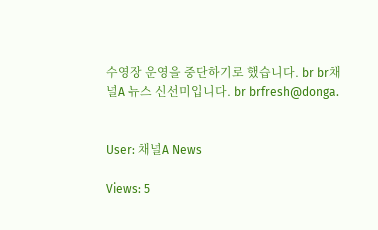수영장 운영을 중단하기로 했습니다. br br채널A 뉴스 신선미입니다. br brfresh@donga.


User: 채널A News

Views: 5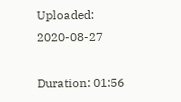Uploaded: 2020-08-27

Duration: 01:56